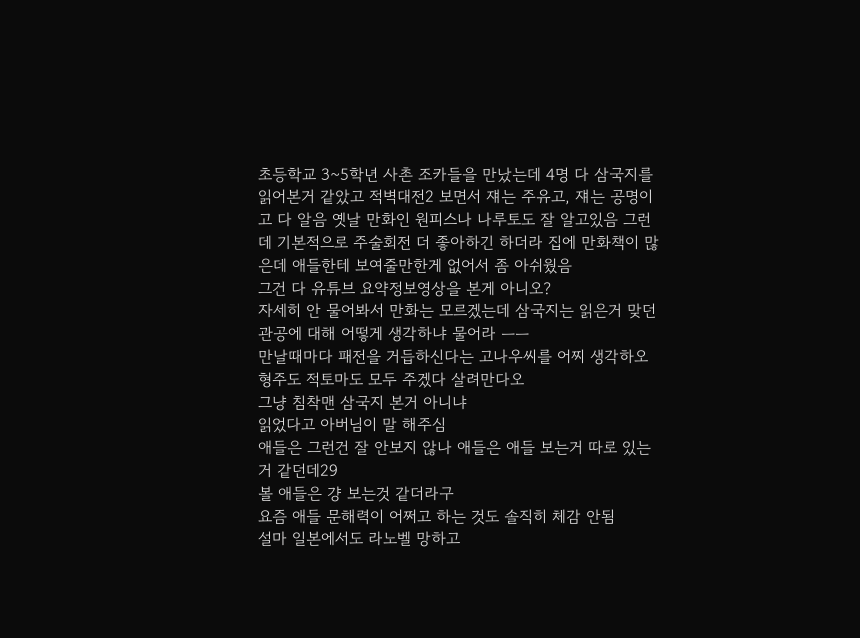초등학교 3~5학년 사촌 조카들을 만났는데 4명 다 삼국지를 읽어본거 같았고 적벽대전2 보면서 쟤는 주유고, 쟤는 공명이고 다 알음 옛날 만화인 원피스나 나루토도 잘 알고있음 그런데 기본적으로 주술회전 더 좋아하긴 하더라 집에 만화책이 많은데 애들한테 보여줄만한게 없어서 좀 아쉬웠음
그건 다 유튜브 요약정보영상을 본게 아니오?
자세히 안 물어봐서 만화는 모르겠는데 삼국지는 읽은거 맞던
관공에 대해 어떻게 생각하냐 물어라 ㅡㅡ
만날때마다 패전을 거듭하신다는 고나우씨를 어찌 생각하오
형주도 적토마도 모두 주겠다 살려만다오
그냥 침착맨 삼국지 본거 아니냐
읽었다고 아버님이 말 해주심
애들은 그런건 잘 안보지 않나 애들은 애들 보는거 따로 있는거 같던데29
볼 애들은 걍 보는것 같더라구
요즘 애들 문해력이 어쩌고 하는 것도 솔직히 체감 안됨
설마 일본에서도 라노벨 망하고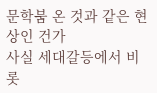문학붐 온 것과 같은 현상인 건가
사실 세대갈등에서 비롯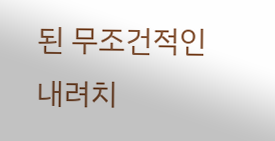된 무조건적인 내려치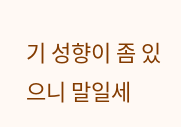기 성향이 좀 있으니 말일세